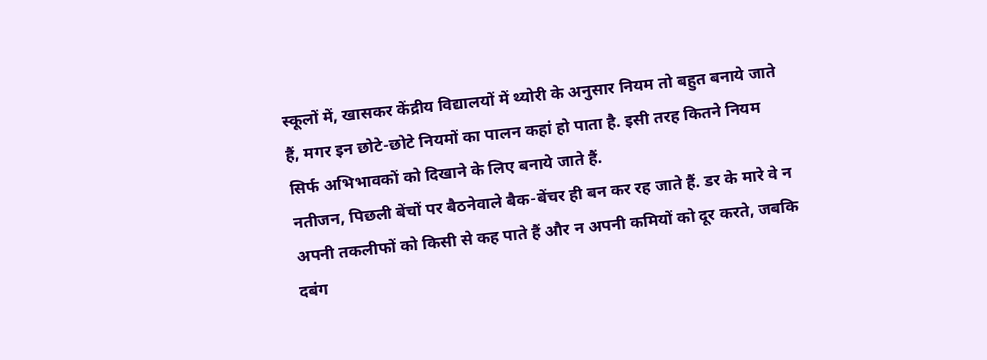स्कूलों में, खासकर केंद्रीय विद्यालयों में थ्योरी के अनुसार नियम तो बहुत बनाये जाते हैं, मगर इन छोटे-छोटे नियमों का पालन कहां हो पाता है. इसी तरह कितने नियम सिर्फ अभिभावकों को दिखाने के लिए बनाये जाते हैं.
नतीजन, पिछली बेंचों पर बैठनेवाले बैक-बेंचर ही बन कर रह जाते हैं. डर के मारे वे न अपनी तकलीफों को किसी से कह पाते हैं और न अपनी कमियों को दूर करते, जबकि दबंग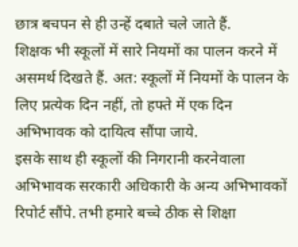छात्र बचपन से ही उन्हें दबाते चले जाते हैं.
शिक्षक भी स्कूलों में सारे नियमों का पालन करने में असमर्थ दिखते हैं. अत: स्कूलों में नियमों के पालन के लिए प्रत्येक दिन नहीं, तो हफ्ते में एक दिन अभिभावक को दायित्व सौंपा जाये.
इसके साथ ही स्कूलों की निगरानी करनेवाला अभिभावक सरकारी अधिकारी के अन्य अभिभावकों रिपोर्ट सौंपे. तभी हमारे बच्चे ठीक से शिक्षा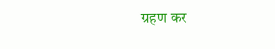ग्रहण कर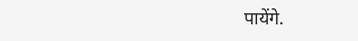पायेंगे.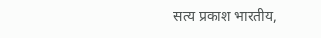सत्य प्रकाश भारतीय,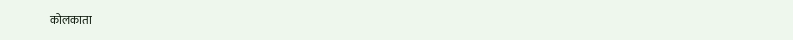कोलकाता